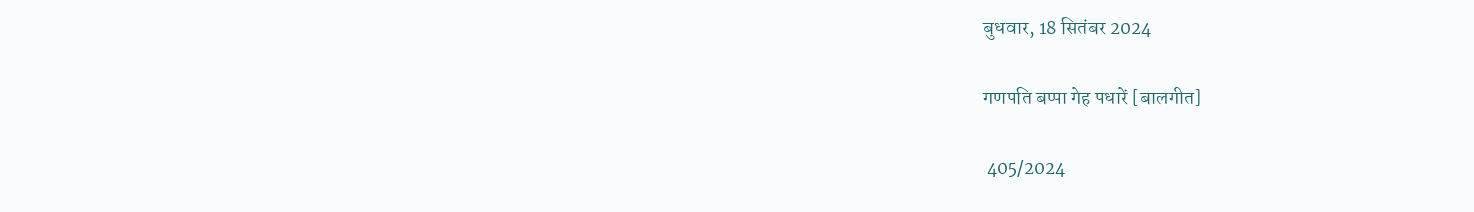बुधवार, 18 सितंबर 2024

गणपति बप्पा गेह पधारें [बालगीत]

 405/2024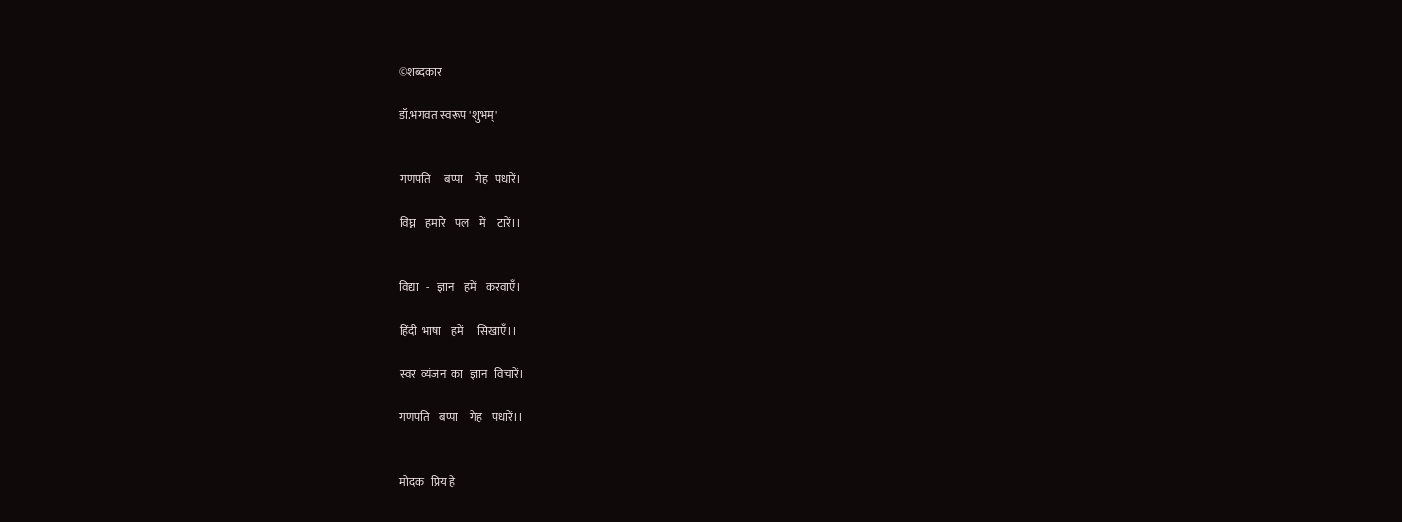©शब्दकार

डॉ.भगवत स्वरूप 'शुभम्'


गणपति      बप्पा     गेह   पधारें।

विघ्न    हमारे    पल    में     टारें।।


विद्या   -   ज्ञान    हमें    करवाएँ।

हिंदी  भाषा    हमें      सिखाएँ।।

स्वर  व्यंजन  का   ज्ञान   विचारें।

गणपति    बप्पा     गेह    पधारें।।


मोदक   प्रिय हे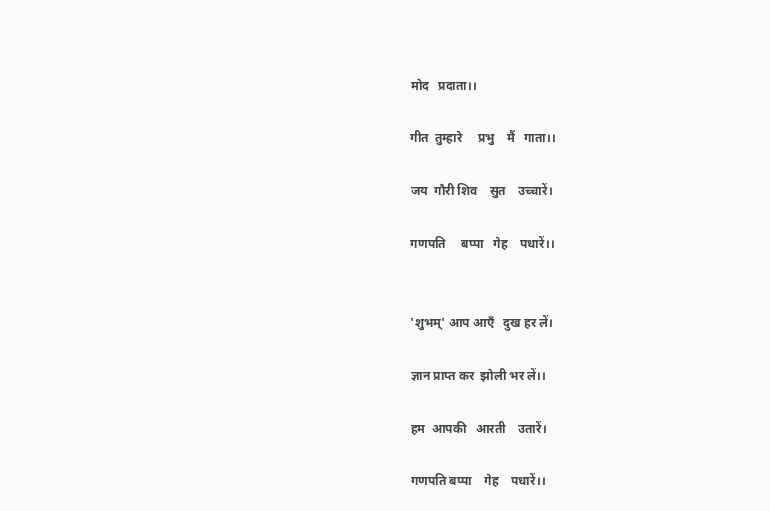मोद   प्रदाता।।

गीत  तुम्हारे     प्रभु    मैं   गाता।।

जय  गौरी शिव    सुत    उच्चारें।

गणपति     बप्पा   गेह    पधारें।।


'शुभम्' आप आएँ   दुख हर लें।

ज्ञान प्राप्त कर  झोली भर लें।।

हम  आपकी   आरती    उतारें।

गणपति बप्पा    गेह    पधारें।।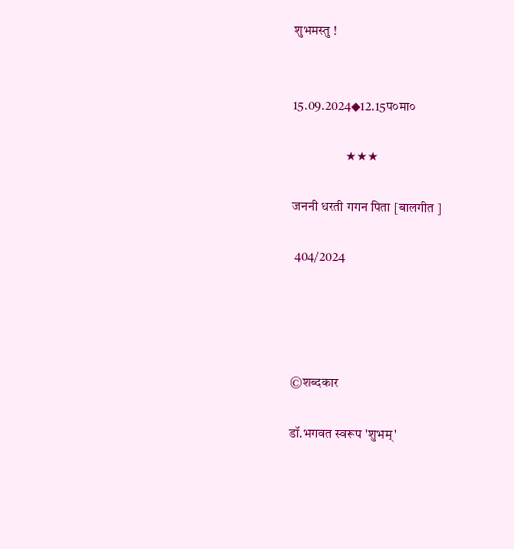शुभमस्तु !


15.09.2024◆12.15प०मा०

                    ★★★

जननी धरती गगन पिता [बालगीत ]

 404/2024




©शब्दकार

डॉ.भगवत स्वरूप 'शुभम्'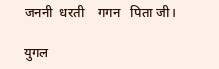जननी  धरती    गगन   पिता जी।

युगल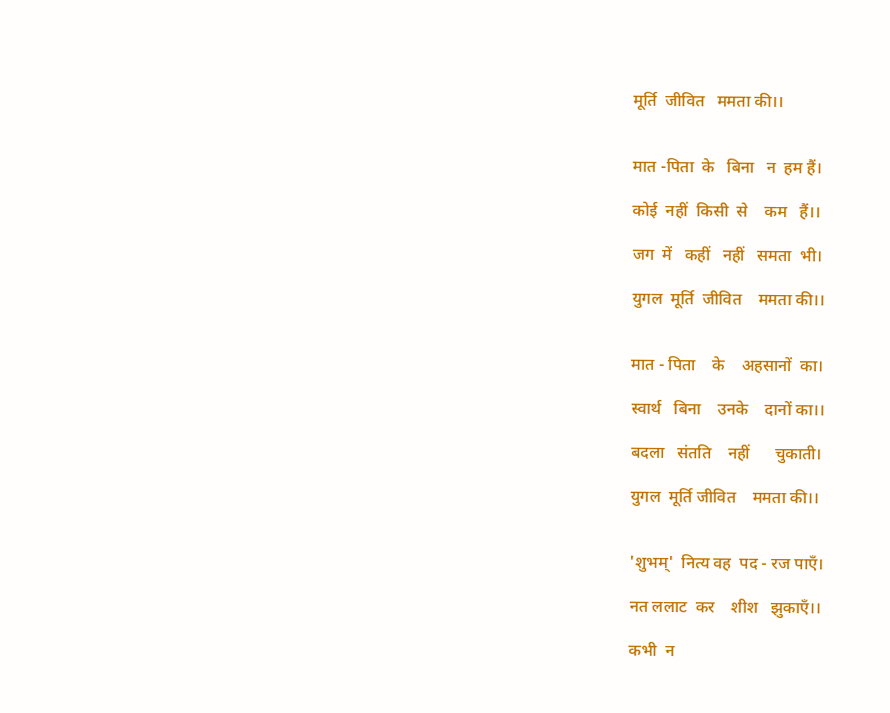मूर्ति  जीवित   ममता की।।


मात -पिता  के   बिना   न  हम हैं।

कोई  नहीं  किसी  से    कम   हैं।।

जग  में   कहीं   नहीं   समता  भी।

युगल  मूर्ति  जीवित    ममता की।।


मात - पिता    के    अहसानों  का।

स्वार्थ   बिना    उनके    दानों का।।

बदला   संतति    नहीं      चुकाती।

युगल  मूर्ति जीवित    ममता की।।


'शुभम्'  नित्य वह  पद - रज पाएँ।

नत ललाट  कर    शीश   झुकाएँ।।

कभी  न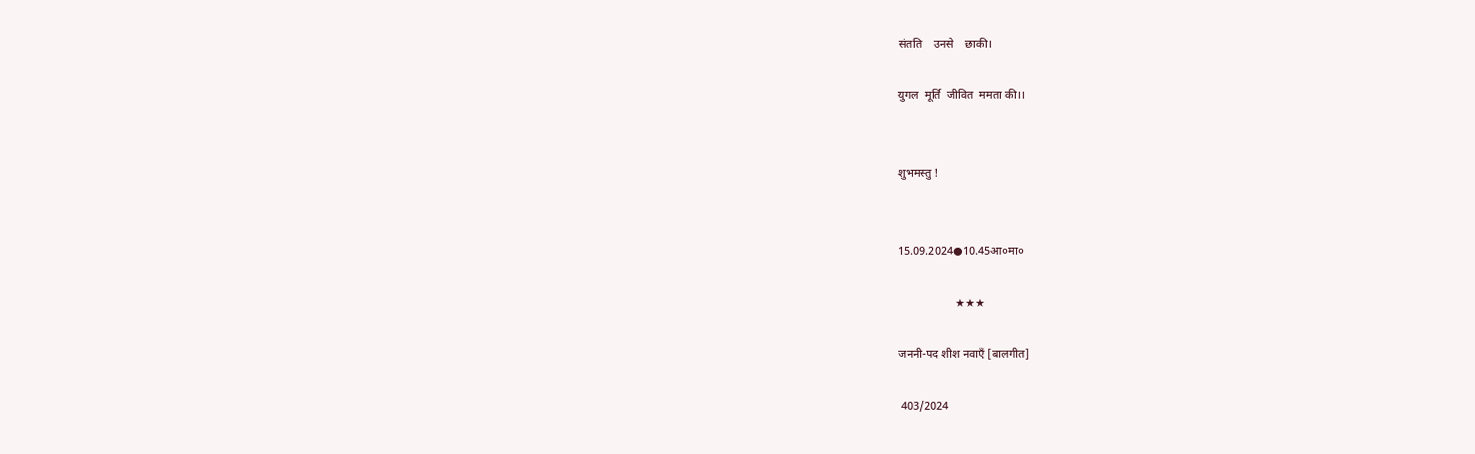संतति    उनसे    छाकी।

युगल  मूर्ति  जीवित  ममता की।।


शुभमस्तु !


15.09.2024●10.45आ०मा०

                    ★★★

जननी-पद शीश नवाएँ [बालगीत]

 403/2024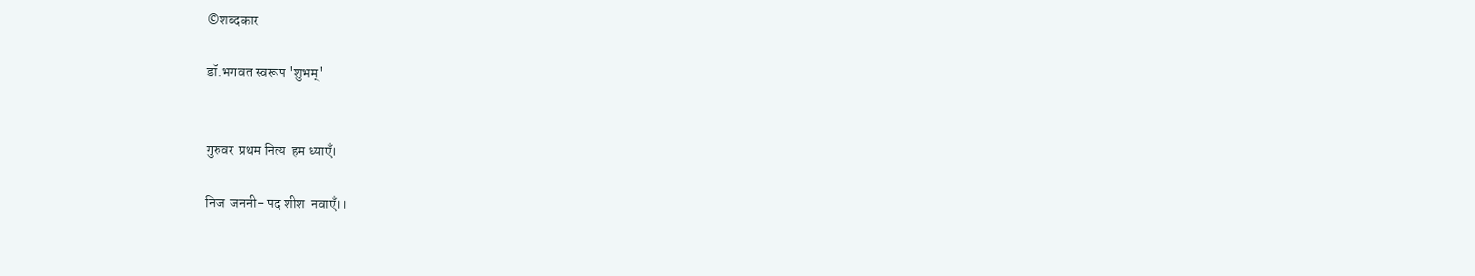©शब्दकार

डॉ.भगवत स्वरूप 'शुभम्'


गुरुवर  प्रथम नित्य  हम ध्याएँ।

निज  जननी- पद शीश  नवाएँ।।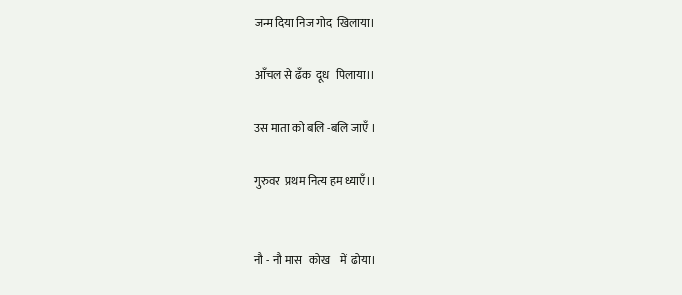जन्म दिया निज गोद  खिलाया।

आँचल से ढँक  दूध   पिलाया।।

उस माता को बलि -बलि जाएँ ।

गुरुवर  प्रथम नित्य हम ध्याएँ।।


नौ - नौ मास   कोख    में  ढोया।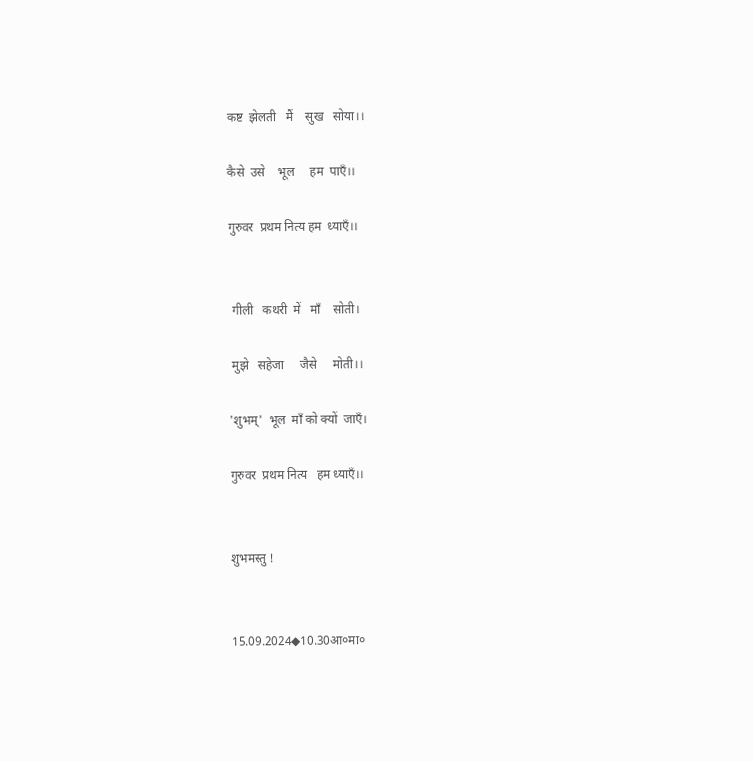कष्ट  झेलती   मैं    सुख   सोया।।

कैसे  उसे    भूल     हम  पाएँ।।

गुरुवर  प्रथम नित्य हम  ध्याएँ।।


 गीली   कथरी  में   माँ    सोती।

 मुझे   सहेजा     जैसे     मोती।।

'शुभम्'  भूल  माँ को क्यों  जाएँ।

गुरुवर  प्रथम नित्य   हम ध्याएँ।।


शुभमस्तु !


15.09.2024◆10.30आ०मा०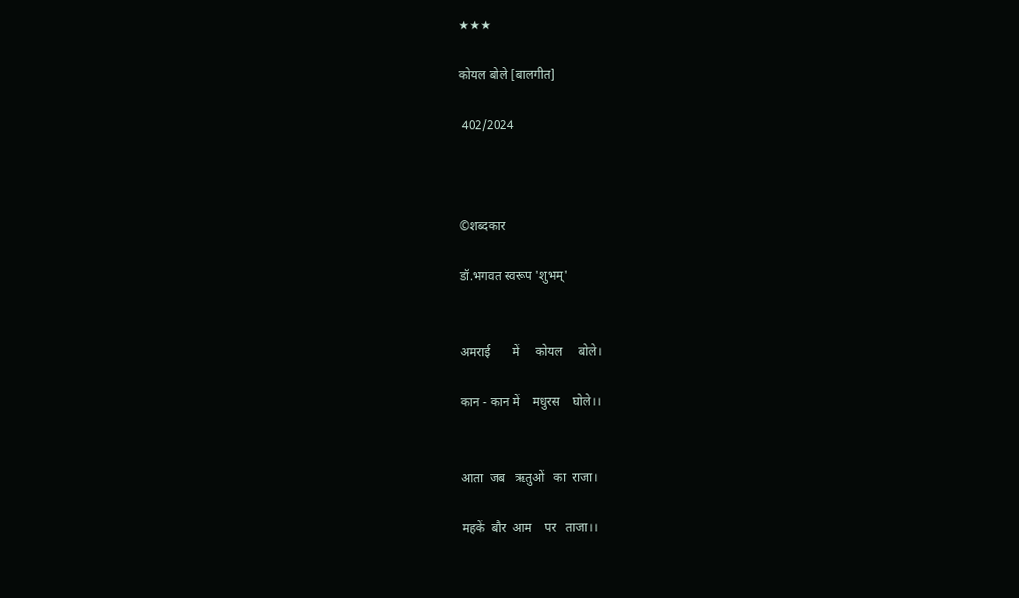★★★

कोयल बोले [बालगीत]

 402/2024



©शब्दकार

डॉ.भगवत स्वरूप 'शुभम्'


अमराई       में     कोयल     बोले।

कान - कान में    मधुरस    घोले।।


आता  जब   ऋतुओं   का  राजा।

महकें  बौर  आम    पर   ताजा।।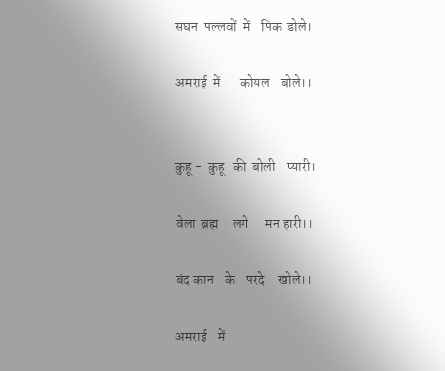सघन  पल्लवों  में    पिक  डोले।

अमराई  में       कोयल    बोले।।


कुहू -  कुहू   की  बोली    प्यारी।

वेला  ब्रह्म     लगे      मन हारी।।

बंद कान    के    परदे     खोले।।

अमराई    में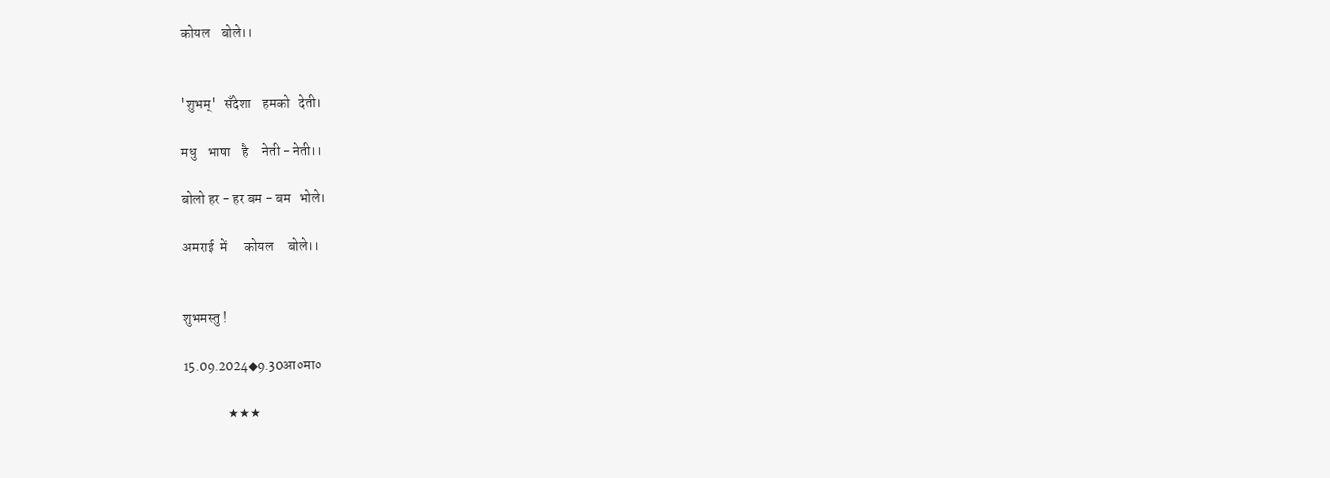कोयल    बोले।।


'शुभम्'   सँदेशा    हमको   देती।

मधु    भाषा    है     नेती - नेती।।

बोलो हर - हर बम - बम   भोले।

अमराई  में      कोयल     बोले।।


शुभमस्तु !

15.09.2024◆9.30आ०मा०

                ★★★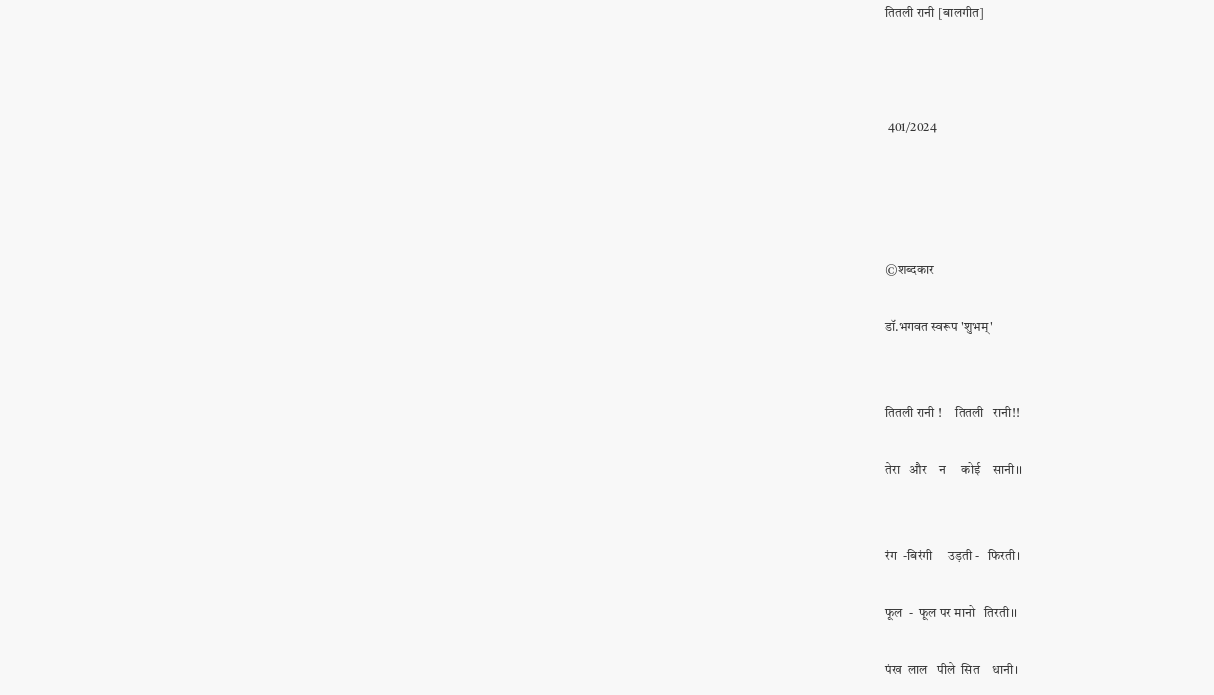तितली रानी [बालगीत]



 401/2024




©शब्दकार

डॉ.भगवत स्वरूप 'शुभम्'


तितली रानी !     तितली   रानी!!

तेरा   और    न     कोई    सानी।।


रंग  -बिरंगी     उड़ती -   फिरती।

फूल  -  फूल पर मानो   तिरती।।

पंख  लाल   पीले  सित    धानी।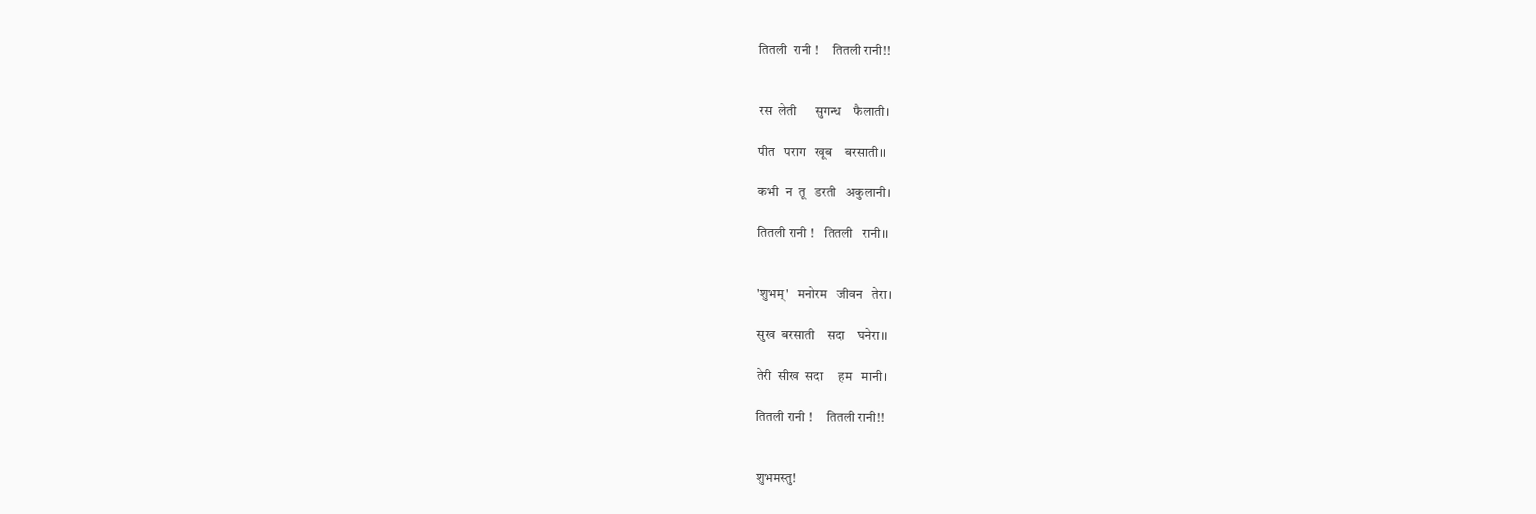तितली  रानी !     तितली रानी!!


रस  लेती      सुगन्ध    फैलाती।

पीत   पराग   खूब    बरसाती।।

कभी  न  तू   डरती   अकुलानी।

तितली रानी !    तितली   रानी।।


'शुभम्'   मनोरम   जीवन   तेरा।

सुख  बरसाती    सदा    घनेरा।।

तेरी  सीख  सदा     हम   मानी।

तितली रानी !     तितली रानी!!


शुभमस्तु!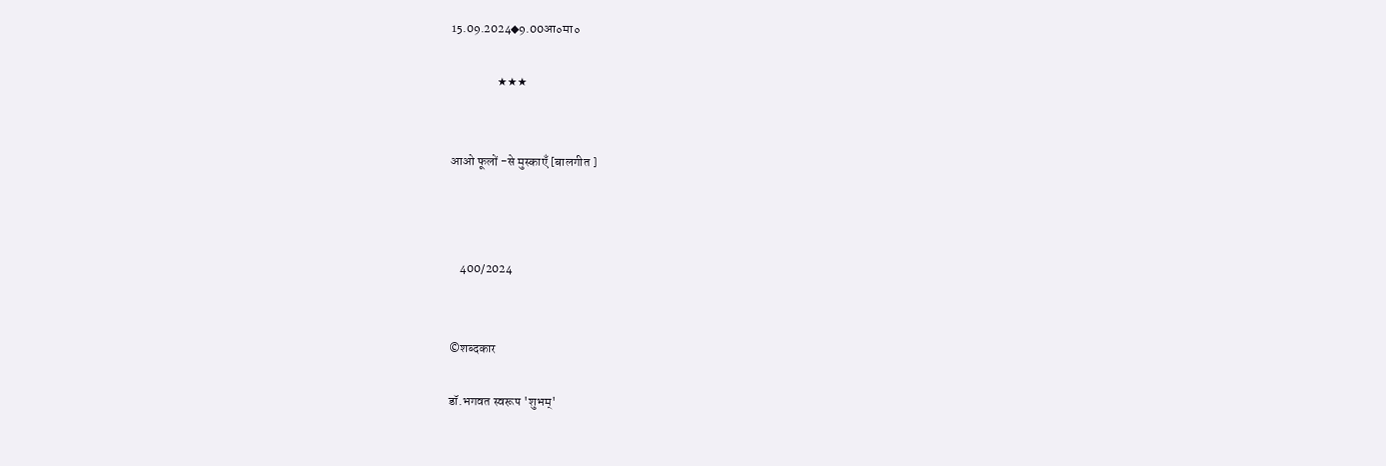15.09.2024◆9.00आ०मा०

                  ★★★


आओ फूलों -से मुस्काएँ [बालगीत ]



    400/2024


©शब्दकार

डॉ.भगवत स्वरूप 'शुभम्'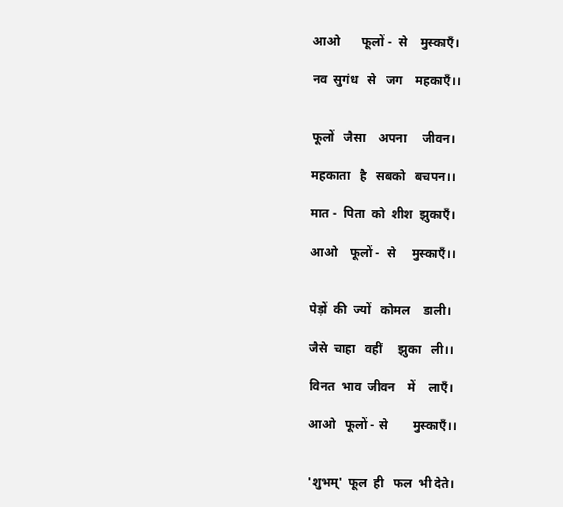आओ       फूलों -  से    मुस्काएँ।

नव  सुगंध   से   जग    महकाएँ।।


फूलों   जैसा    अपना     जीवन।

महकाता   है   सबको   बचपन।।

मात -  पिता  को  शीश  झुकाएँ।

आओ    फूलों -  से     मुस्काएँ।।


पेड़ों  की  ज्यों   कोमल    डाली।

जैसे  चाहा   वहीं     झुका   ली।।

विनत  भाव  जीवन    में    लाएँ।

आओ   फूलों - से        मुस्काएँ।।


'शुभम्'  फूल  ही   फल  भी देते।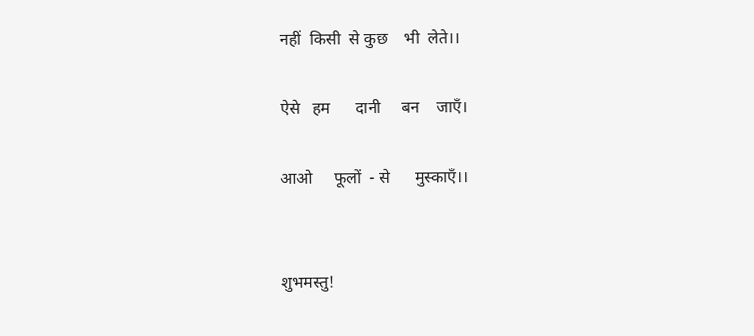नहीं  किसी  से कुछ    भी  लेते।।

ऐसे   हम      दानी     बन    जाएँ।

आओ     फूलों  - से      मुस्काएँ।।


शुभमस्तु!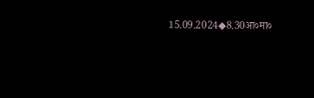15.09.2024◆8.30आ०मा०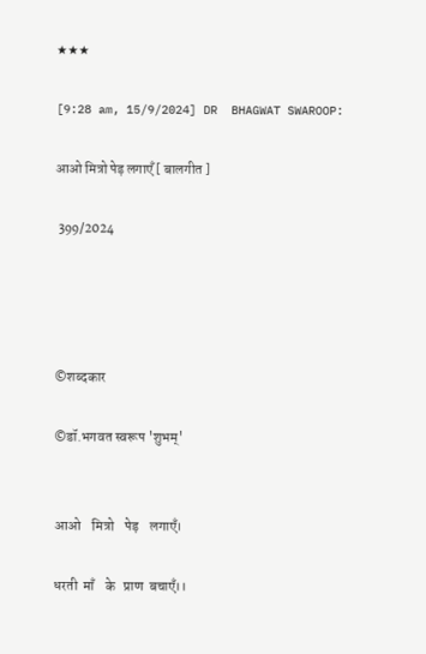★★★

[9:28 am, 15/9/2024] DR  BHAGWAT SWAROOP:

आओ मित्रो पेड़ लगाएँ [ बालगीत ]

 399/2024




©शब्दकार

©डॉ.भगवत स्वरूप 'शुभम्'


आओ    मित्रो    पेड़    लगाएँ।

धरती  माँ    के   प्राण  बचाएँ।।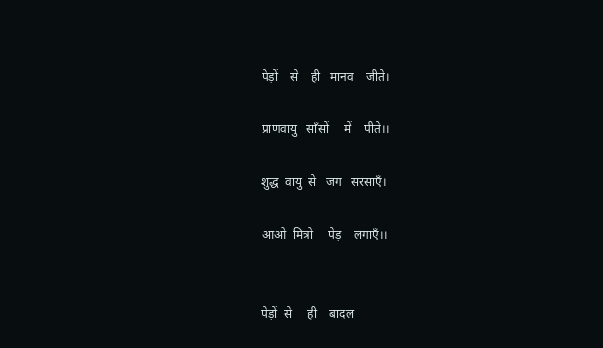पेड़ों    से    ही   मानव    जीते।

प्राणवायु   साँसों     में    पीते।।

शुद्ध  वायु  से   जग   सरसाएँ।

आओ  मित्रो     पेड़    लगाएँ।।


पेड़ों  से     ही    बादल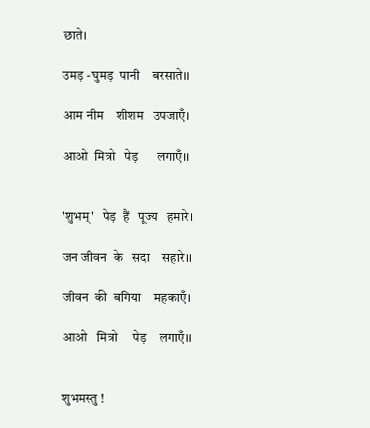छाते।

उमड़ -घुमड़  पानी    बरसाते।।

आम नीम    शीशम   उपजाएँ।

आओ  मित्रो   पेड़      लगाएँ।।


'शुभम्'   पेड़  हैं   पूज्य   हमारे।

जन जीवन  के   सदा    सहारे।।

जीवन  की  बगिया    महकाएँ।

आओ   मित्रो     पेड़    लगाएँ।।


शुभमस्तु !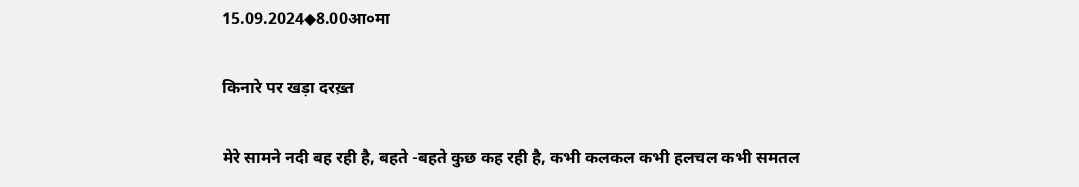15.09.2024◆8.00आ०मा

किनारे पर खड़ा दरख़्त

मेरे सामने नदी बह रही है, बहते -बहते कुछ कह रही है, कभी कलकल कभी हलचल कभी समतल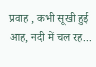प्रवाह , कभी सूखी हुई आह, नदी में चल रह...